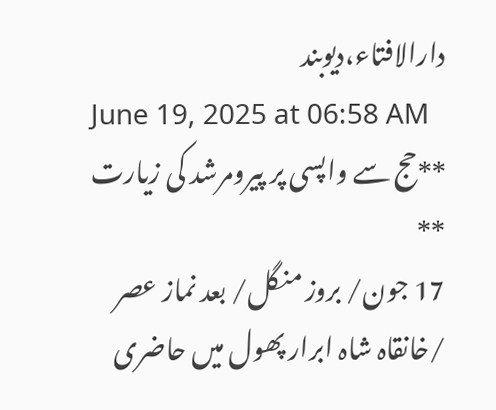دارالافتاء،دیوبند
June 19, 2025 at 06:58 AM
**حج سے واپسی پر پیرومرشد کی زیارت **
17 جون/ بروز منگل/ بعد نماز عصر /خانقاہ شاہ ابرار پھول میں حاضری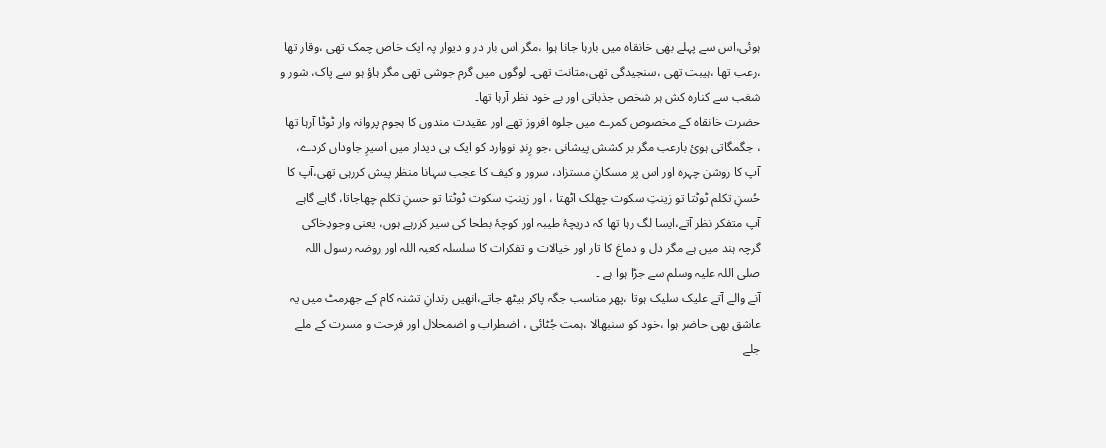ہوئی،اس سے پہلے بھی خانقاہ میں بارہا جانا ہوا ،مگر اس بار در و دیوار پہ ایک خاص چمک تھی ،وقار تھا ،رعب تھا ،ہیبت تھی ،سنجیدگی تھی،متانت تھی۔ لوگوں میں گرم جوشی تھی مگر ہاؤ ہو سے پاک، شور و شغب سے کنارہ کش ہر شخص جذباتی اور بے خود نظر آرہا تھا۔
حضرت خانقاہ کے مخصوص کمرے میں جلوہ افروز تھے اور عقیدت مندوں کا ہجوم پروانہ وار ٹوٹا آرہا تھا ، جگمگاتی ہوئ بارعب مگر بر کشش پیشانی ،جو رِندِ نووارد کو ایک ہی دیدار میں اسیرِ جاوداں کردے،
آپ کا روشن چہرہ اور اس پر مسکانِ مستزاد، سرور و کیف کا عجب سہانا منظر پیش کررہی تھی،آپ کا حُسنِ تکلم ٹوٹتا تو زینتِ سکوت چھلک اٹھتا ، اور زینتِ سکوت ٹوٹتا تو حسنِ تکلم چھاجاتا، گاہے گاہے آپ متفکر نظر آتے،ایسا لگ رہا تھا کہ دریچۂ طیبہ اور کوچۂ بطحا کی سیر کررہے ہوں، یعنی وجودِخاکی گرچہ ہند میں ہے مگر دل و دماغ کا تار اور خیالات و تفکرات کا سلسلہ کعبہ اللہ اور روضہ رسول اللہ صلی اللہ علیہ وسلم سے جڑا ہوا ہے ۔
آنے والے آتے علیک سلیک ہوتا ،پھر مناسب جگہ پاکر بیٹھ جاتے،انھیں رندانِ تشنہ کام کے جھرمٹ میں یہ عاشق بھی حاضر ہوا ،خود کو سنبھالا ،ہمت جُٹائی ، اضطراب و اضمحلال اور فرحت و مسرت کے ملے جلے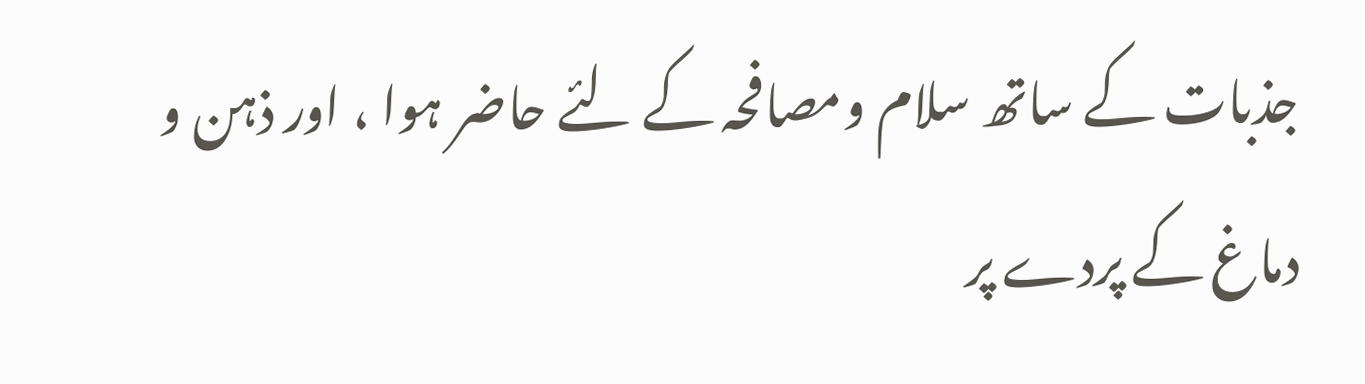جذبات کے ساتھ سلام ومصافحہ کے لئے حاضر ہوا ، اور ذہن و دماغ کے پردے پر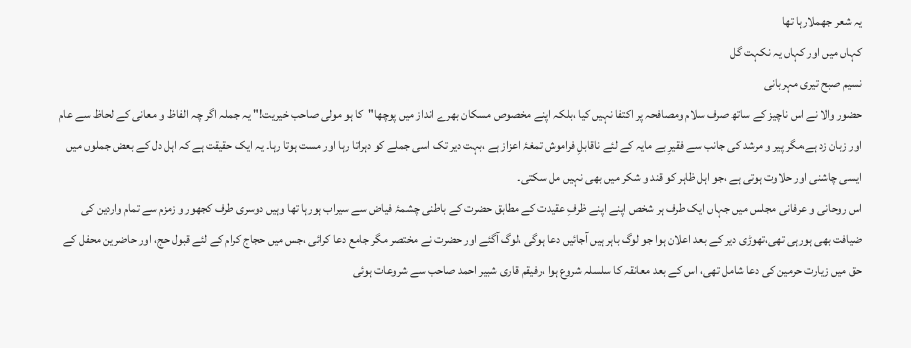یہ شعر جھملارہا تھا
کہاں میں اور کہاں یہ نکہت گل
نسیم صبح تیری مہربانی
حضور والا نے اس ناچیز کے ساتھ صرف سلام ومصافحہ پر اکتفا نہیں کیا ،بلکہ اپنے مخصوص مسکان بھرے انداز میں پوچھا"کا ہو مولی صاحب خیریت!" یہ جملہ اگر چہ الفاظ و معانی کے لحاظ سے عام اور زبان زد ہے،مگر پیر و مرشد کی جانب سے فقیرِ بے مایہ کے لئے ناقابلِ فراموش تمغۂ اعزاز ہے ،بہت دیر تک اسی جملے کو دہراتا رہا اور مست ہوتا رہا۔ یہ ایک حقیقت ہے کہ اہل دل کے بعض جملوں میں ایسی چاشنی اور حلاوت ہوتی ہے ،جو اہل ظاہر کو قند و شکر میں بھی نہیں مل سکتی۔
اس روحانی و عرفانی مجلس میں جہاں ایک طرف ہر شخص اپنے اپنے ظرفِ عقیدت کے مطابق حضرت کے باطنی چشمۂ فیاض سے سیراب ہورہا تھا وہیں دوسری طرف کجھور و زمزم سے تمام واردین کی ضیافت بھی ہورہی تھی،تھوڑی دیر کے بعد اعلان ہوا جو لوگ باہر ہیں آجائیں دعا ہوگی ،لوگ آگئے اور حضرت نے مختصر مگر جامع دعا کرائی ،جس میں حجاج کرام کے لئے قبول حج، اور حاضرین محفل کے حق میں زیارت حرمین کی دعا شامل تھی، اس کے بعد معانقہ کا سلسلہ شروع ہوا ،رفیقم قاری شبیر احمد صاحب سے شروعات ہوئی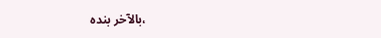،بالآخر بندہ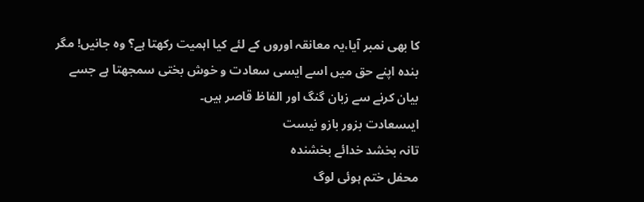کا بھی نمبر آیا،یہ معانقہ اوروں کے لئے کیا اہمیت رکھتا ہے؟ وہ جانیں! مگر بندہ اپنے حق میں اسے ایسی سعادت و خوش بختی سمجھتا ہے جسے بیان کرنے سے زبان گنگ اور الفاظ قاصر ہیں۔
ایںسعادت بزور بازو نیست
تانہ بخشد خدائے بخشندہ
محفل ختم ہوئی لوگ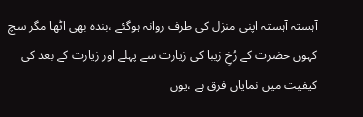آہستہ آہستہ اپنی منزل کی طرف روانہ ہوگئے ،بندہ بھی اٹھا مگر سچ کہوں حضرت کے رُخِ زیبا کی زیارت سے پہلے اور زیارت کے بعد کی کیفیت میں نمایاں فرق ہے ،یوں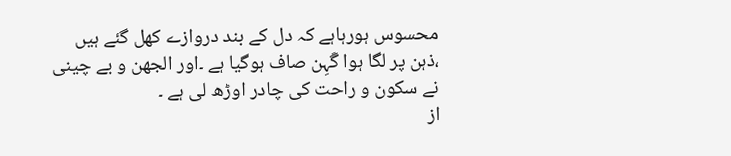محسوس ہورہاہے کہ دل کے بند دروازے کھل گئے ہیں ،ذہن پر لگا ہوا گَہِن صاف ہوگیا ہے ۔اور الجھن و بے چینی نے سکون و راحت کی چادر اوڑھ لی ہے ۔
از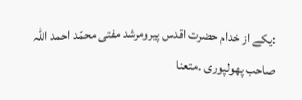:یکے از خدام حضرت اقدس پیرومرشد مفتی محمّد احمد اللہ صاحب پھولپوری ۔متعنا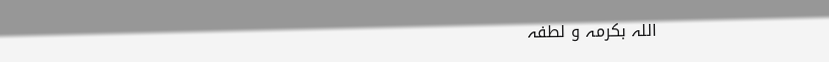اللہ بکرمہ و لطفہ